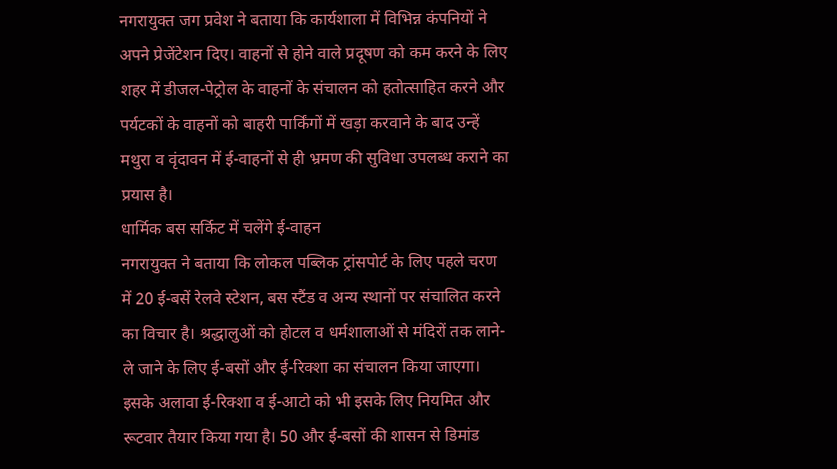नगरायुक्त जग प्रवेश ने बताया कि कार्यशाला में विभिन्न कंपनियों ने अपने प्रेजेंटेशन दिए। वाहनों से होने वाले प्रदूषण को कम करने के लिए शहर में डीजल-पेट्रोल के वाहनों के संचालन को हतोत्साहित करने और पर्यटकों के वाहनों को बाहरी पार्किंगों में खड़ा करवाने के बाद उन्हें मथुरा व वृंदावन में ई-वाहनों से ही भ्रमण की सुविधा उपलब्ध कराने का प्रयास है।
धार्मिक बस सर्किट में चलेंगे ई-वाहन
नगरायुक्त ने बताया कि लोकल पब्लिक ट्रांसपोर्ट के लिए पहले चरण में 20 ई-बसें रेलवे स्टेशन, बस स्टैंड व अन्य स्थानों पर संचालित करने का विचार है। श्रद्धालुओं को होटल व धर्मशालाओं से मंदिरों तक लाने-ले जाने के लिए ई-बसों और ई-रिक्शा का संचालन किया जाएगा। इसके अलावा ई-रिक्शा व ई-आटो को भी इसके लिए नियमित और रूटवार तैयार किया गया है। 50 और ई-बसों की शासन से डिमांड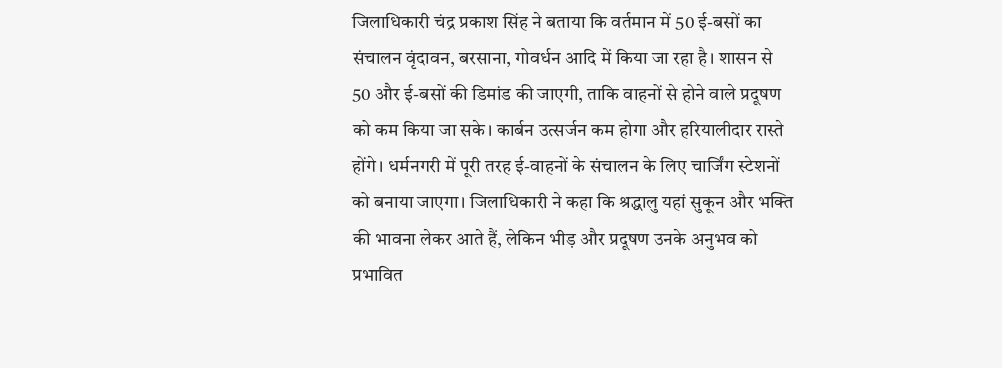जिलाधिकारी चंद्र प्रकाश सिंह ने बताया कि वर्तमान में 50 ई-बसों का संचालन वृंदावन, बरसाना, गोवर्धन आदि में किया जा रहा है। शासन से 50 और ई-बसों की डिमांड की जाएगी, ताकि वाहनों से होने वाले प्रदूषण को कम किया जा सके। कार्बन उत्सर्जन कम होगा और हरियालीदार रास्ते होंगे। धर्मनगरी में पूरी तरह ई-वाहनों के संचालन के लिए चार्जिंग स्टेशनों को बनाया जाएगा। जिलाधिकारी ने कहा कि श्रद्धालु यहां सुकून और भक्ति की भावना लेकर आते हैं, लेकिन भीड़ और प्रदूषण उनके अनुभव को प्रभावित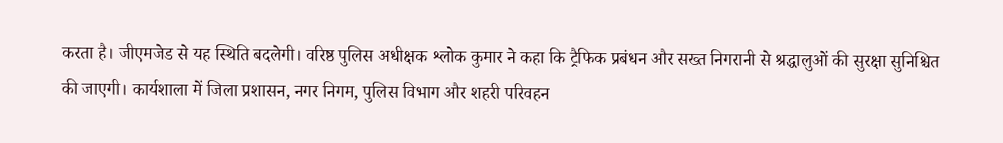करता है। जीएमजेड से यह स्थिति बदलेगी। वरिष्ठ पुलिस अधीक्षक श्लोक कुमार ने कहा कि ट्रैफिक प्रबंधन और सख्त निगरानी से श्रद्धालुओं की सुरक्षा सुनिश्चित की जाएगी। कार्यशाला में जिला प्रशासन, नगर निगम, पुलिस विभाग और शहरी परिवहन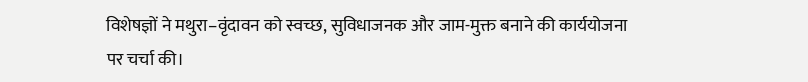विशेषज्ञों ने मथुरा–वृंदावन को स्वच्छ, सुविधाजनक और जाम-मुक्त बनाने की कार्ययोजना पर चर्चा की।